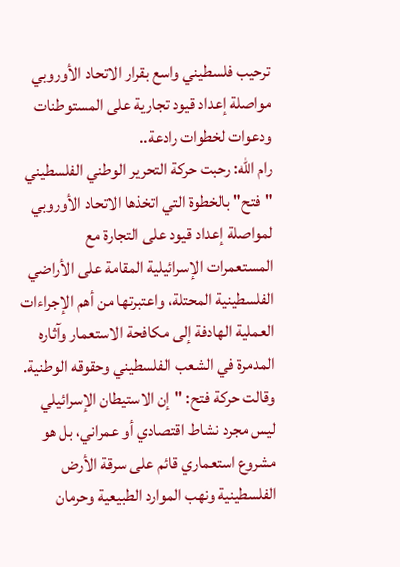ترحيب فلسطيني واسع بقرار الاتحاد الأوروبي مواصلة إعداد قيود تجارية على المستوطنات
ودعوات لخطوات رادعة..
رام الله: رحبت حركة التحرير الوطني الفلسطيني "فتح" بالخطوة التي اتخذها الاتحاد الأوروبي لمواصلة إعداد قيود على التجارة مع المستعمرات الإسرائيلية المقامة على الأراضي الفلسطينية المحتلة، واعتبرتها من أهم الإجراءات العملية الهادفة إلى مكافحة الاستعمار وآثاره المدمرة في الشعب الفلسطيني وحقوقه الوطنية.
وقالت حركة فتح: "إن الاستيطان الإسرائيلي ليس مجرد نشاط اقتصادي أو عمراني، بل هو مشروع استعماري قائم على سرقة الأرض الفلسطينية ونهب الموارد الطبيعية وحرمان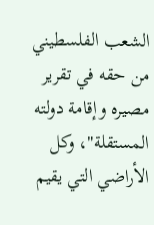الشعب الفلسطيني من حقه في تقرير مصيره وإقامة دولته المستقلة"، وكل الأراضي التي يقيم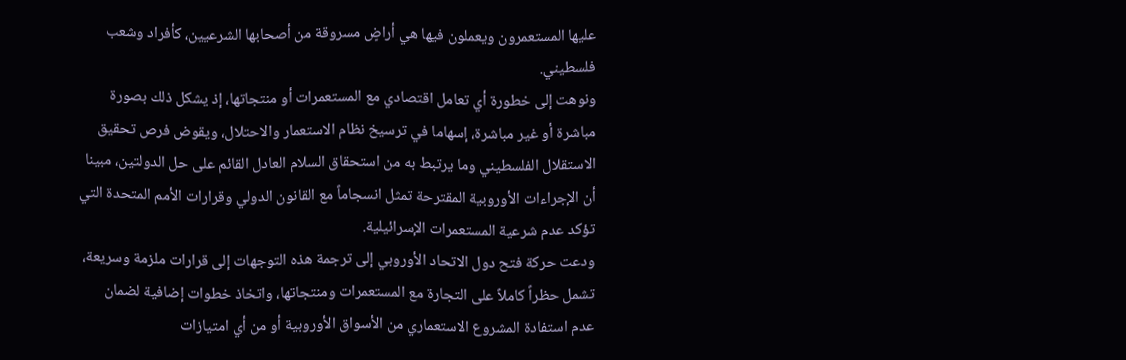عليها المستعمرون ويعملون فيها هي أراضٍ مسروقة من أصحابها الشرعيين، كأفراد وشعب فلسطيني.
ونوهت إلى خطورة أي تعامل اقتصادي مع المستعمرات أو منتجاتها، إذ يشكل ذلك بصورة مباشرة أو غير مباشرة، إسهاما في ترسيخ نظام الاستعمار والاحتلال، ويقوض فرص تحقيق الاستقلال الفلسطيني وما يرتبط به من استحقاق السلام العادل القائم على حل الدولتين، مبينا أن الإجراءات الأوروبية المقترحة تمثل انسجاماً مع القانون الدولي وقرارات الأمم المتحدة التي تؤكد عدم شرعية المستعمرات الإسرائيلية.
ودعت حركة فتح دول الاتحاد الأوروبي إلى ترجمة هذه التوجهات إلى قرارات ملزمة وسريعة، تشمل حظراً كاملاً على التجارة مع المستعمرات ومنتجاتها، واتخاذ خطوات إضافية لضمان عدم استفادة المشروع الاستعماري من الأسواق الأوروبية أو من أي امتيازات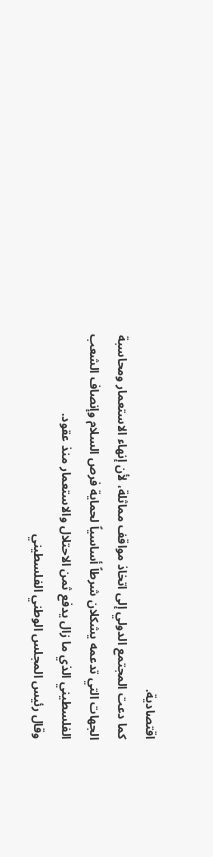اقتصادية.
كما دعت المجتمع الدولي إلى اتخاذ مواقف مماثلة، لأن إنهاء الاستعمار ومحاسبة الجهات التي تدعمه يشكلان شرطاً أساسياً لحماية فرص السلام وإنصاف الشعب الفلسطيني الذي ما زال يدفع ثمن الاحتلال والاستعمار منذ عقود.
وقال رئيس المجلس الوطني الفلسطيني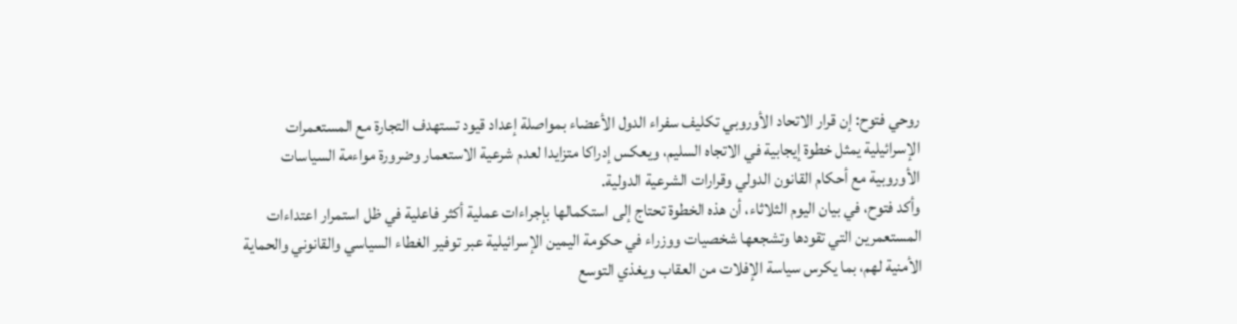روحي فتوح: إن قرار الاتحاد الأوروبي تكليف سفراء الدول الأعضاء بمواصلة إعداد قيود تستهدف التجارة مع المستعمرات الإسرائيلية يمثل خطوة إيجابية في الاتجاه السليم، ويعكس إدراكا متزايدا لعدم شرعية الاستعمار وضرورة مواءمة السياسات الأوروبية مع أحكام القانون الدولي وقرارات الشرعية الدولية.
وأكد فتوح، في بيان اليوم الثلاثاء، أن هذه الخطوة تحتاج إلى استكمالها بإجراءات عملية أكثر فاعلية في ظل استمرار اعتداءات المستعمرين التي تقودها وتشجعها شخصيات ووزراء في حكومة اليمين الإسرائيلية عبر توفير الغطاء السياسي والقانوني والحماية الأمنية لهم، بما يكرس سياسة الإفلات من العقاب ويغذي التوسع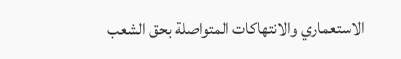الاستعماري والانتهاكات المتواصلة بحق الشعب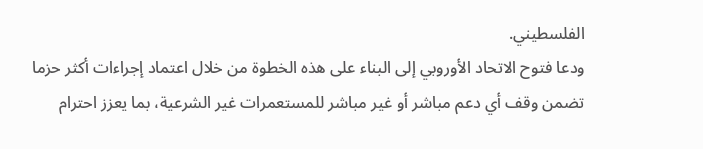الفلسطيني.
ودعا فتوح الاتحاد الأوروبي إلى البناء على هذه الخطوة من خلال اعتماد إجراءات أكثر حزما تضمن وقف أي دعم مباشر أو غير مباشر للمستعمرات غير الشرعية، بما يعزز احترام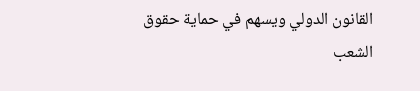القانون الدولي ويسهم في حماية حقوق الشعب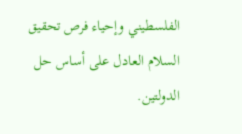الفلسطيني وإحياء فرص تحقيق السلام العادل على أساس حل الدولتين.